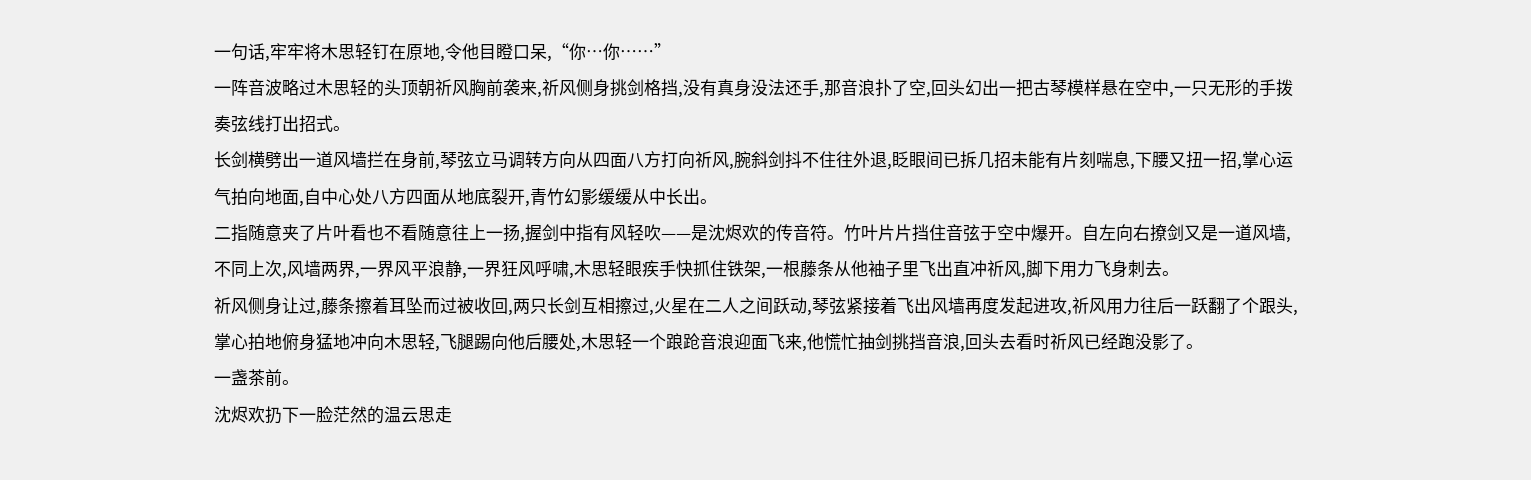一句话,牢牢将木思轻钉在原地,令他目瞪口呆,“你…你……”
一阵音波略过木思轻的头顶朝祈风胸前袭来,祈风侧身挑剑格挡,没有真身没法还手,那音浪扑了空,回头幻出一把古琴模样悬在空中,一只无形的手拨奏弦线打出招式。
长剑横劈出一道风墙拦在身前,琴弦立马调转方向从四面八方打向祈风,腕斜剑抖不住往外退,眨眼间已拆几招未能有片刻喘息,下腰又扭一招,掌心运气拍向地面,自中心处八方四面从地底裂开,青竹幻影缓缓从中长出。
二指随意夹了片叶看也不看随意往上一扬,握剑中指有风轻吹——是沈烬欢的传音符。竹叶片片挡住音弦于空中爆开。自左向右撩剑又是一道风墙,不同上次,风墙两界,一界风平浪静,一界狂风呼啸,木思轻眼疾手快抓住铁架,一根藤条从他袖子里飞出直冲祈风,脚下用力飞身刺去。
祈风侧身让过,藤条擦着耳坠而过被收回,两只长剑互相擦过,火星在二人之间跃动,琴弦紧接着飞出风墙再度发起进攻,祈风用力往后一跃翻了个跟头,掌心拍地俯身猛地冲向木思轻,飞腿踢向他后腰处,木思轻一个踉跄音浪迎面飞来,他慌忙抽剑挑挡音浪,回头去看时祈风已经跑没影了。
一盏茶前。
沈烬欢扔下一脸茫然的温云思走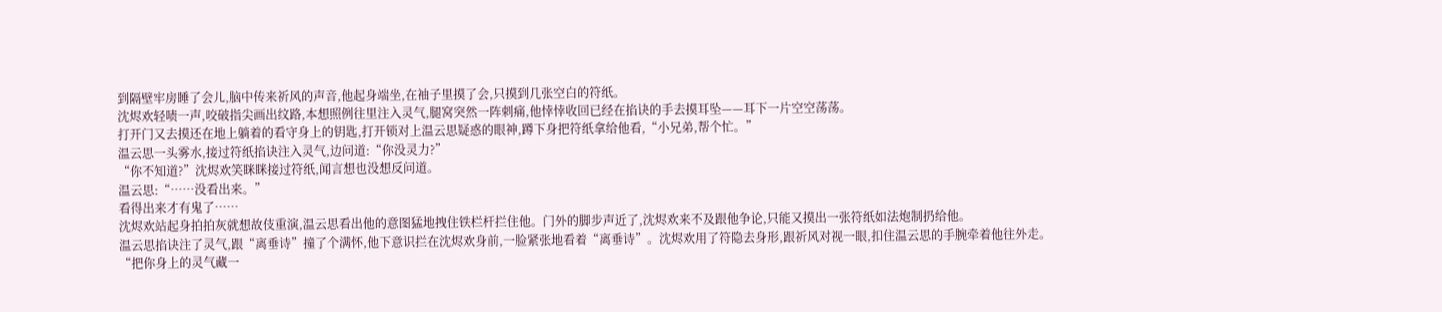到隔壁牢房睡了会儿,脑中传来祈风的声音,他起身端坐,在袖子里摸了会,只摸到几张空白的符纸。
沈烬欢轻啧一声,咬破指尖画出纹路,本想照例往里注入灵气,腿窝突然一阵刺痛,他悻悻收回已经在掐诀的手去摸耳坠——耳下一片空空荡荡。
打开门又去摸还在地上躺着的看守身上的钥匙,打开锁对上温云思疑惑的眼神,蹲下身把符纸拿给他看,“小兄弟,帮个忙。”
温云思一头雾水,接过符纸掐诀注入灵气,边问道:“你没灵力?”
“你不知道?”沈烬欢笑眯眯接过符纸,闻言想也没想反问道。
温云思:“……没看出来。”
看得出来才有鬼了……
沈烬欢站起身拍拍灰就想故伎重演,温云思看出他的意图猛地拽住铁栏杆拦住他。门外的脚步声近了,沈烬欢来不及跟他争论,只能又摸出一张符纸如法炮制扔给他。
温云思掐诀注了灵气,跟“离垂诗”撞了个满怀,他下意识拦在沈烬欢身前,一脸紧张地看着“离垂诗”。沈烬欢用了符隐去身形,跟祈风对视一眼,扣住温云思的手腕牵着他往外走。
“把你身上的灵气藏一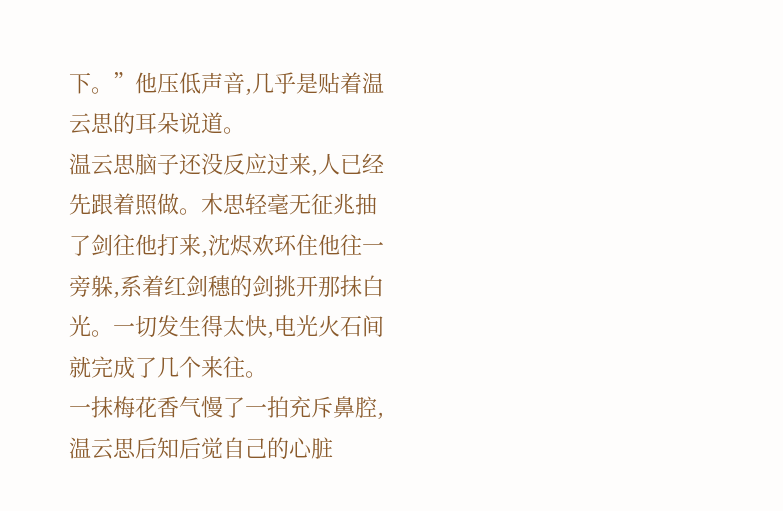下。”他压低声音,几乎是贴着温云思的耳朵说道。
温云思脑子还没反应过来,人已经先跟着照做。木思轻毫无征兆抽了剑往他打来,沈烬欢环住他往一旁躲,系着红剑穗的剑挑开那抹白光。一切发生得太快,电光火石间就完成了几个来往。
一抹梅花香气慢了一拍充斥鼻腔,温云思后知后觉自己的心脏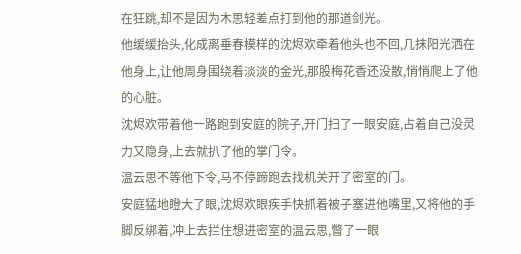在狂跳,却不是因为木思轻差点打到他的那道剑光。
他缓缓抬头,化成离垂春模样的沈烬欢牵着他头也不回,几抹阳光洒在他身上,让他周身围绕着淡淡的金光,那股梅花香还没散,悄悄爬上了他的心脏。
沈烬欢带着他一路跑到安庭的院子,开门扫了一眼安庭,占着自己没灵力又隐身,上去就扒了他的掌门令。
温云思不等他下令,马不停蹄跑去找机关开了密室的门。
安庭猛地瞪大了眼,沈烬欢眼疾手快抓着被子塞进他嘴里,又将他的手脚反绑着,冲上去拦住想进密室的温云思,瞥了一眼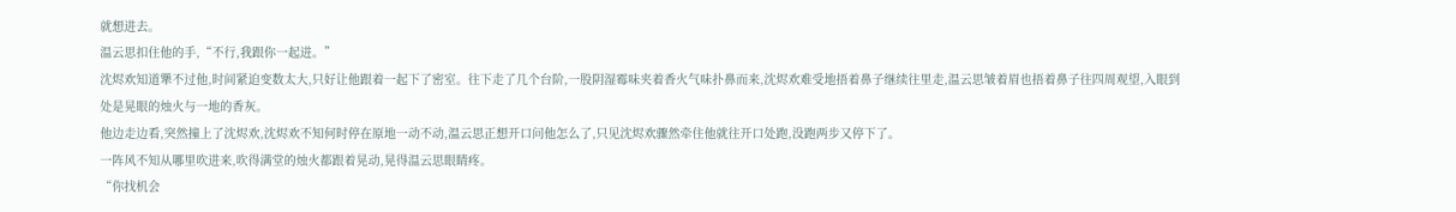就想进去。
温云思扣住他的手,“不行,我跟你一起进。”
沈烬欢知道犟不过他,时间紧迫变数太大,只好让他跟着一起下了密室。往下走了几个台阶,一股阴湿霉味夹着香火气味扑鼻而来,沈烬欢难受地捂着鼻子继续往里走,温云思皱着眉也捂着鼻子往四周观望,入眼到处是晃眼的烛火与一地的香灰。
他边走边看,突然撞上了沈烬欢,沈烬欢不知何时停在原地一动不动,温云思正想开口问他怎么了,只见沈烬欢骤然牵住他就往开口处跑,没跑两步又停下了。
一阵风不知从哪里吹进来,吹得满堂的烛火都跟着晃动,晃得温云思眼睛疼。
“你找机会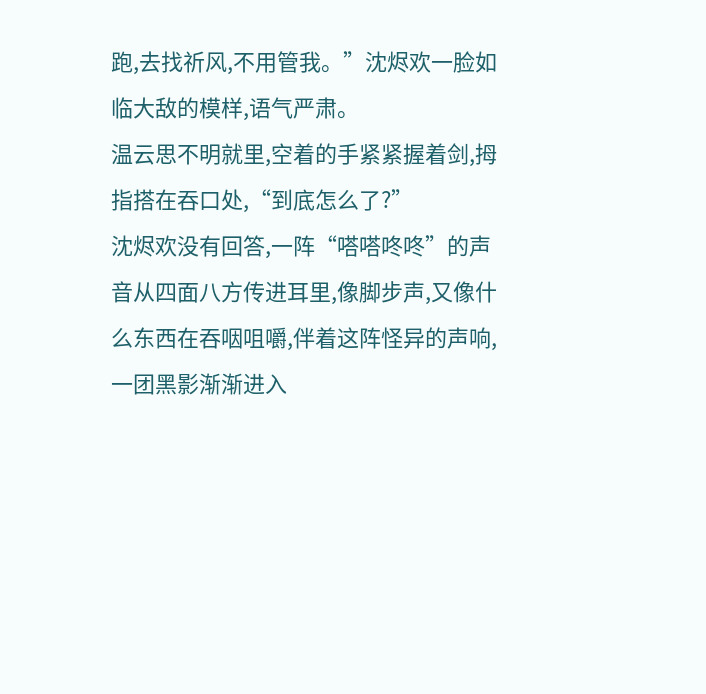跑,去找祈风,不用管我。”沈烬欢一脸如临大敌的模样,语气严肃。
温云思不明就里,空着的手紧紧握着剑,拇指搭在吞口处,“到底怎么了?”
沈烬欢没有回答,一阵“嗒嗒咚咚”的声音从四面八方传进耳里,像脚步声,又像什么东西在吞咽咀嚼,伴着这阵怪异的声响,一团黑影渐渐进入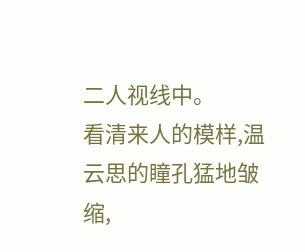二人视线中。
看清来人的模样,温云思的瞳孔猛地皱缩,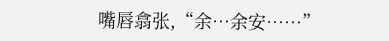嘴唇翕张,“余…余安……”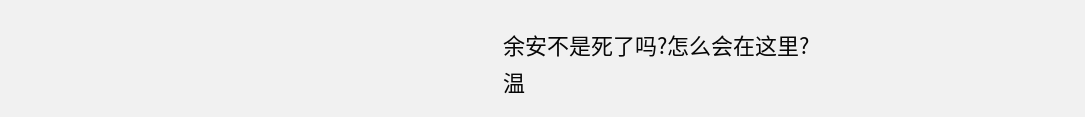余安不是死了吗?怎么会在这里?
温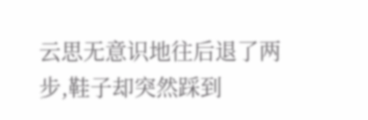云思无意识地往后退了两步,鞋子却突然踩到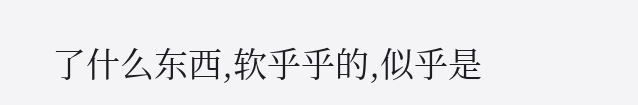了什么东西,软乎乎的,似乎是